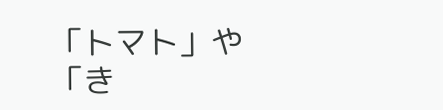「トマト」や「き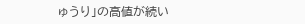ゅうり」の高値が続い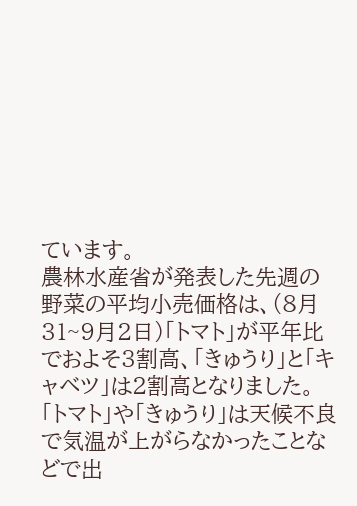ています。
農林水産省が発表した先週の野菜の平均小売価格は、(8月31~9月2日)「トマト」が平年比でおよそ3割高、「きゅうり」と「キャベツ」は2割高となりました。
「トマト」や「きゅうり」は天候不良で気温が上がらなかったことなどで出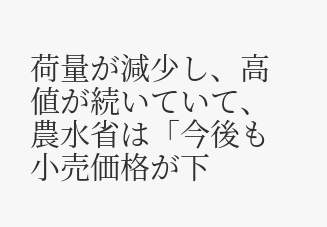荷量が減少し、高値が続いていて、農水省は「今後も小売価格が下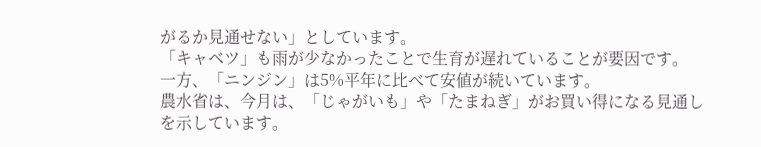がるか見通せない」としています。
「キャベツ」も雨が少なかったことで生育が遅れていることが要因です。
一方、「ニンジン」は5%平年に比べて安値が続いています。
農水省は、今月は、「じゃがいも」や「たまねぎ」がお買い得になる見通しを示しています。